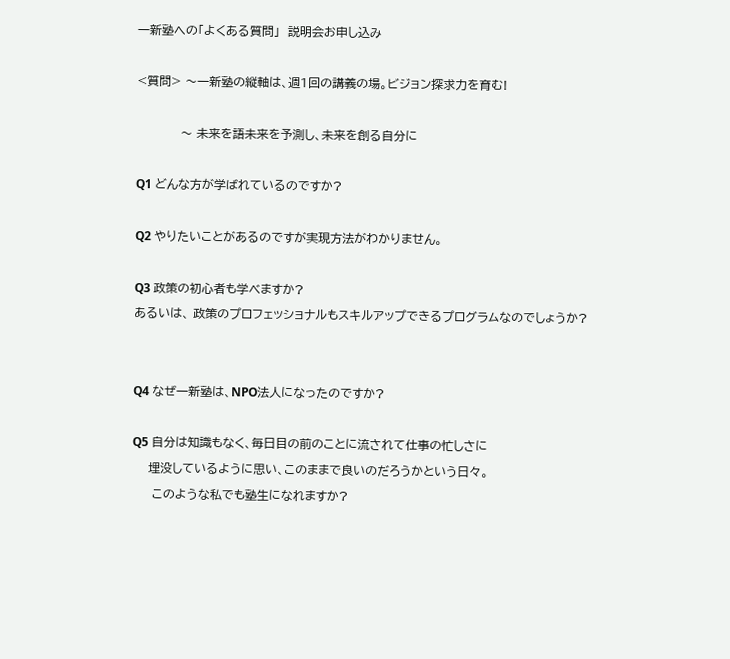一新塾への「よくある質問」  説明会お申し込み

<質問> 〜一新塾の縦軸は、週1回の講義の場。ビジョン探求力を育む!

           〜 未来を語未来を予測し、未来を創る自分に

Q1 どんな方が学ばれているのですか?

Q2 やりたいことがあるのですが実現方法がわかりません。

Q3 政策の初心者も学べますか?
あるいは、 政策のプロフェッショナルもスキルアップできるプログラムなのでしょうか?


Q4 なぜ一新塾は、NPO法人になったのですか?

Q5 自分は知識もなく、毎日目の前のことに流されて仕事の忙しさに
    埋没しているように思い、このままで良いのだろうかという日々。
     このような私でも塾生になれますか?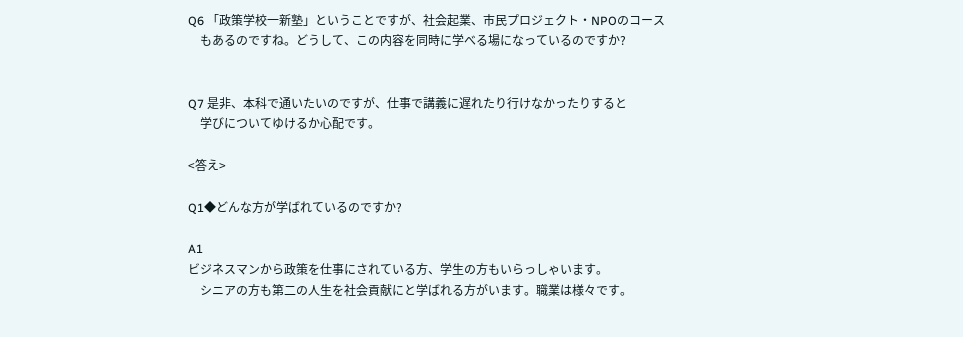Q6 「政策学校一新塾」ということですが、社会起業、市民プロジェクト・NPOのコース
    もあるのですね。どうして、この内容を同時に学べる場になっているのですか?


Q7 是非、本科で通いたいのですが、仕事で講義に遅れたり行けなかったりすると
    学びについてゆけるか心配です。

<答え>

Q1◆どんな方が学ばれているのですか?

A1
ビジネスマンから政策を仕事にされている方、学生の方もいらっしゃいます。
    シニアの方も第二の人生を社会貢献にと学ばれる方がいます。職業は様々です。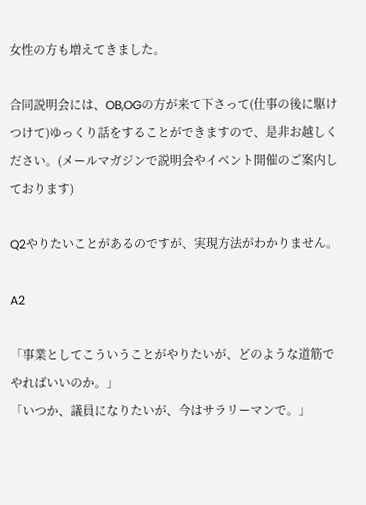女性の方も増えてきました。

合同説明会には、OB,OGの方が来て下さって(仕事の後に駆けつけて)ゆっくり話をすることができますので、是非お越しください。(メールマガジンで説明会やイベント開催のご案内しております)

Q2やりたいことがあるのですが、実現方法がわかりません。

A2

「事業としてこういうことがやりたいが、どのような道筋でやればいいのか。」
「いつか、議員になりたいが、今はサラリーマンで。」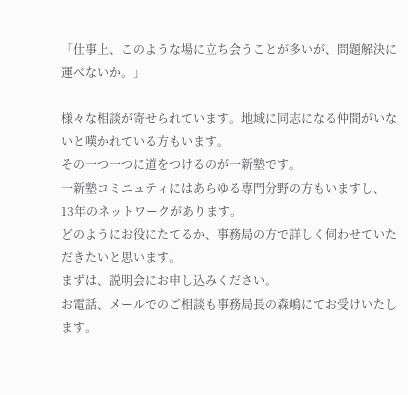「仕事上、このような場に立ち会うことが多いが、問題解決に運べないか。」

様々な相談が寄せられています。地域に同志になる仲間がいないと嘆かれている方もいます。
その一つ一つに道をつけるのが一新塾です。
一新塾コミニュティにはあらゆる専門分野の方もいますし、13年のネットワークがあります。
どのようにお役にたてるか、事務局の方で詳しく伺わせていただきたいと思います。
まずは、説明会にお申し込みください。
お電話、メールでのご相談も事務局長の森嶋にてお受けいたします。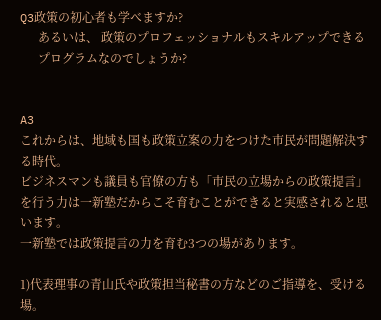Q3政策の初心者も学べますか?
      あるいは、 政策のプロフェッショナルもスキルアップできる
      プログラムなのでしょうか?


A3
これからは、地域も国も政策立案の力をつけた市民が問題解決する時代。
ビジネスマンも議員も官僚の方も「市民の立場からの政策提言」を行う力は一新塾だからこそ育むことができると実感されると思います。
一新塾では政策提言の力を育む3つの場があります。

1)代表理事の青山氏や政策担当秘書の方などのご指導を、受ける場。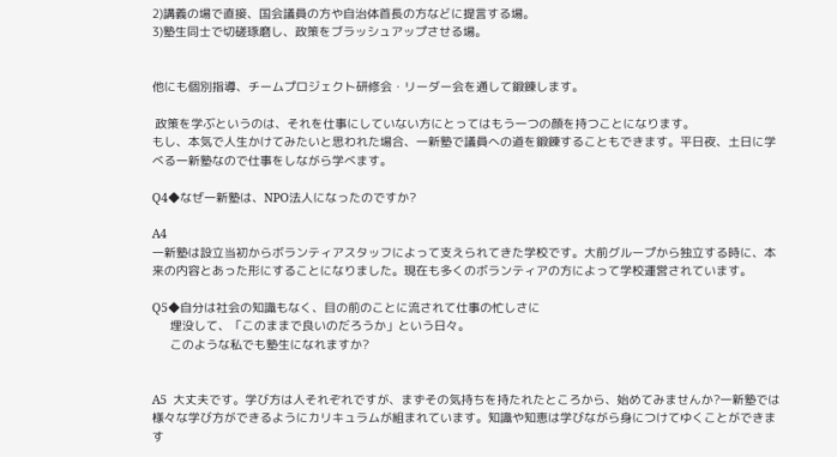2)講義の場で直接、国会議員の方や自治体首長の方などに提言する場。
3)塾生同士で切磋琢磨し、政策をブラッシュアップさせる場。


他にも個別指導、チームプロジェクト研修会・リーダー会を通して鍛錬します。

 政策を学ぶというのは、それを仕事にしていない方にとってはもう一つの顔を持つことになります。
もし、本気で人生かけてみたいと思われた場合、一新塾で議員への道を鍛錬することもできます。平日夜、土日に学べる一新塾なので仕事をしながら学べます。

Q4◆なぜ一新塾は、NPO法人になったのですか?

A4
一新塾は設立当初からボランティアスタッフによって支えられてきた学校です。大前グループから独立する時に、本来の内容とあった形にすることになりました。現在も多くのボランティアの方によって学校運営されています。

Q5◆自分は社会の知識もなく、目の前のことに流されて仕事の忙しさに
      埋没して、「このままで良いのだろうか」という日々。
      このような私でも塾生になれますか?


A5  大丈夫です。学び方は人それぞれですが、まずその気持ちを持たれたところから、始めてみませんか?一新塾では様々な学び方ができるようにカリキュラムが組まれています。知識や知恵は学びながら身につけてゆくことができます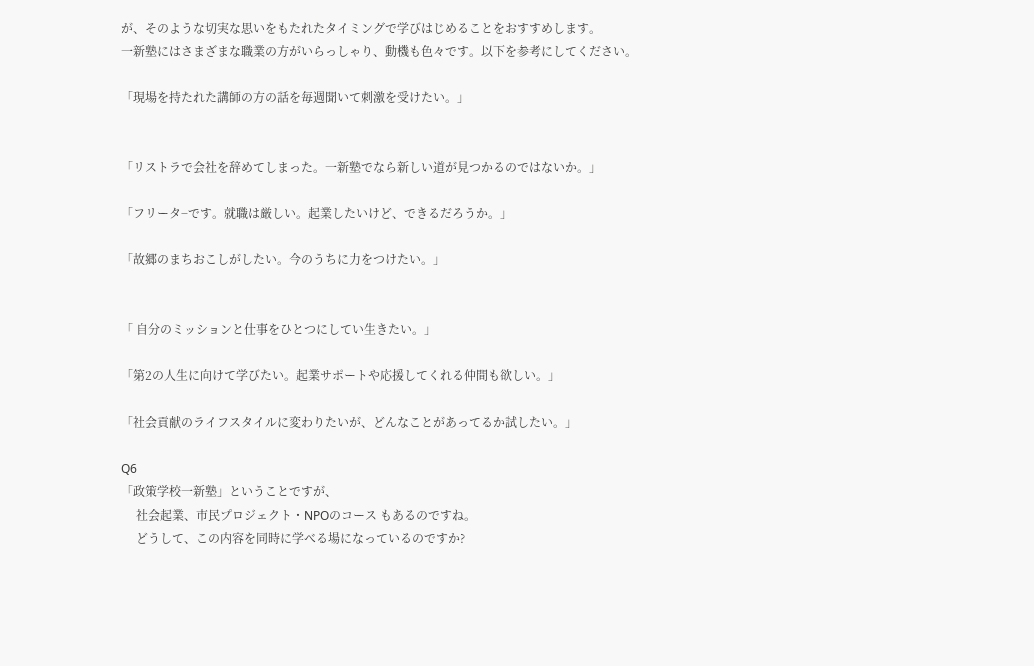が、そのような切実な思いをもたれたタイミングで学びはじめることをおすすめします。
一新塾にはさまざまな職業の方がいらっしゃり、動機も色々です。以下を参考にしてください。

「現場を持たれた講師の方の話を毎週聞いて刺激を受けたい。」


「リストラで会社を辞めてしまった。一新塾でなら新しい道が見つかるのではないか。」

「フリータ−です。就職は厳しい。起業したいけど、できるだろうか。」

「故郷のまちおこしがしたい。今のうちに力をつけたい。」


「 自分のミッションと仕事をひとつにしてい生きたい。」

「第2の人生に向けて学びたい。起業サポートや応援してくれる仲間も欲しい。」

「社会貢献のライフスタイルに変わりたいが、どんなことがあってるか試したい。」

Q6
「政策学校一新塾」ということですが、
     社会起業、市民プロジェクト・NPOのコース もあるのですね。
     どうして、この内容を同時に学べる場になっているのですか?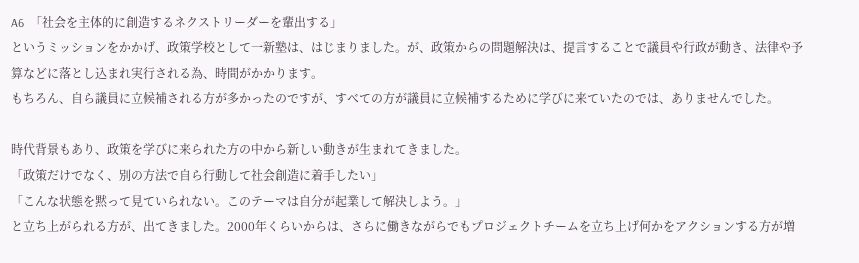A6  「社会を主体的に創造するネクストリーダーを輩出する」
というミッションをかかげ、政策学校として一新塾は、はじまりました。が、政策からの問題解決は、提言することで議員や行政が動き、法律や予算などに落とし込まれ実行される為、時間がかかります。
もちろん、自ら議員に立候補される方が多かったのですが、すべての方が議員に立候補するために学びに来ていたのでは、ありませんでした。

時代背景もあり、政策を学びに来られた方の中から新しい動きが生まれてきました。
「政策だけでなく、別の方法で自ら行動して社会創造に着手したい」
「こんな状態を黙って見ていられない。このテーマは自分が起業して解決しよう。」
と立ち上がられる方が、出てきました。2000年くらいからは、さらに働きながらでもプロジェクトチームを立ち上げ何かをアクションする方が増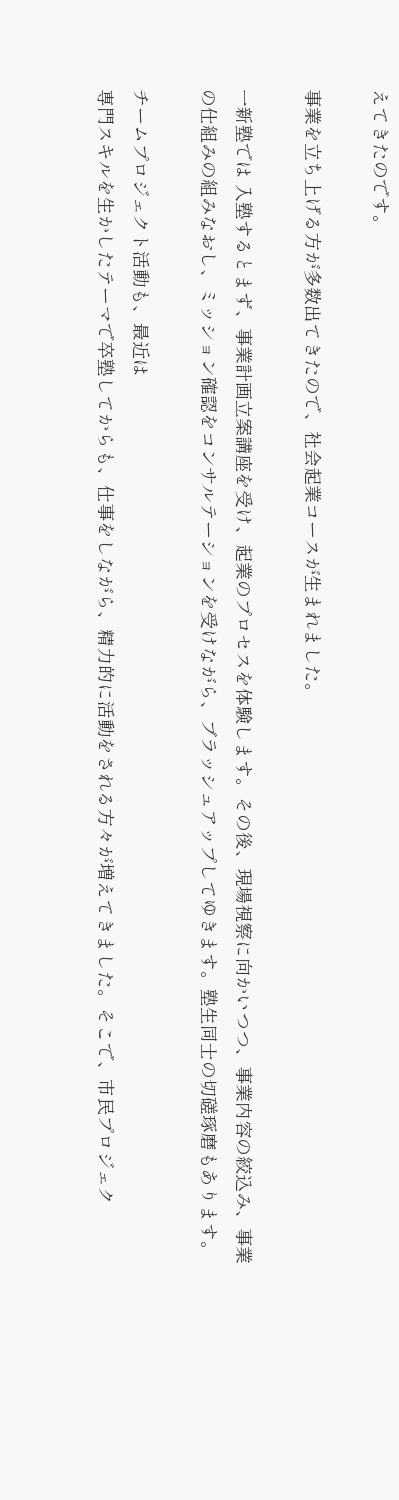えてきたのです。

事業を立ち上げる方が多数出てきたので、社会起業コースが生まれました。

一新塾では 入塾するとまず、事業計画立案講座を受け、起業のプロセスを体験します。その後、現場視察に向かいつつ、事業内容の絞込み、事業の仕組みの組みなおし、ミッション確認をコンサルテーションを受けながら、ブラッシュアップしてゆきます。塾生同士の切磋琢磨もあります。

チームプロジェクト活動も、最近は
専門スキルを生かしたテーマで卒塾してからも、仕事をしながら、精力的に活動をされる方々が増えてきました。そこで、市民プロジェク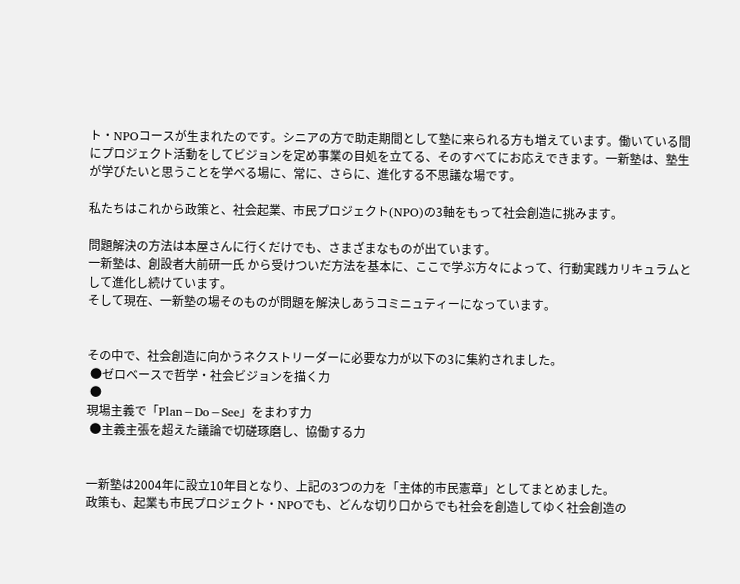ト・NPOコースが生まれたのです。シニアの方で助走期間として塾に来られる方も増えています。働いている間にプロジェクト活動をしてビジョンを定め事業の目処を立てる、そのすべてにお応えできます。一新塾は、塾生が学びたいと思うことを学べる場に、常に、さらに、進化する不思議な場です。

私たちはこれから政策と、社会起業、市民プロジェクト(NPO)の3軸をもって社会創造に挑みます。

問題解決の方法は本屋さんに行くだけでも、さまざまなものが出ています。
一新塾は、創設者大前研一氏 から受けついだ方法を基本に、ここで学ぶ方々によって、行動実践カリキュラムとして進化し続けています。
そして現在、一新塾の場そのものが問題を解決しあうコミニュティーになっています。


その中で、社会創造に向かうネクストリーダーに必要な力が以下の3に集約されました。
 ●ゼロベースで哲学・社会ビジョンを描く力
 ●
現場主義で「Plan−Do−See」をまわす力
 ●主義主張を超えた議論で切磋琢磨し、協働する力


一新塾は2004年に設立10年目となり、上記の3つの力を「主体的市民憲章」としてまとめました。
政策も、起業も市民プロジェクト・NPOでも、どんな切り口からでも社会を創造してゆく社会創造の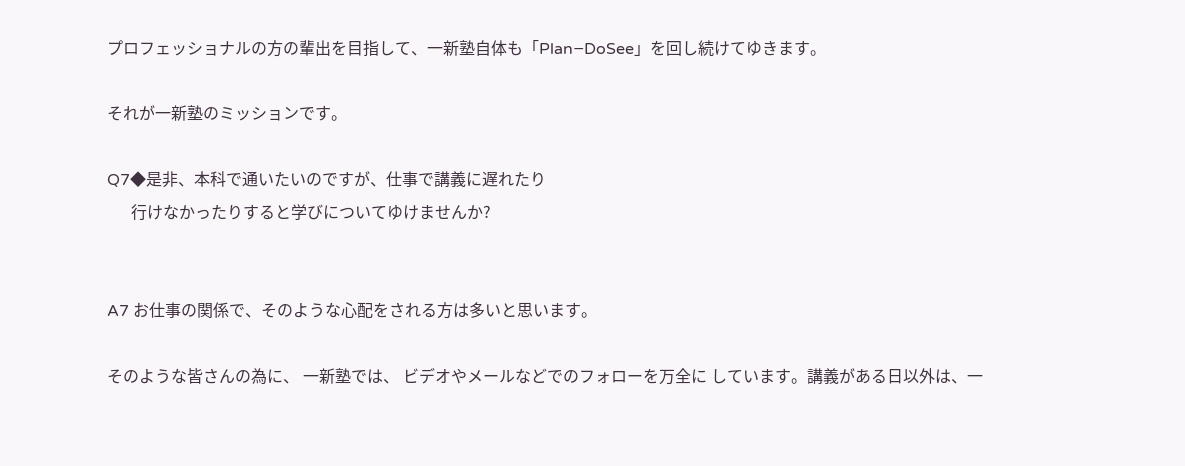プロフェッショナルの方の輩出を目指して、一新塾自体も「Plan−DoSee」を回し続けてゆきます。

それが一新塾のミッションです。

Q7◆是非、本科で通いたいのですが、仕事で講義に遅れたり
      行けなかったりすると学びについてゆけませんか?


A7 お仕事の関係で、そのような心配をされる方は多いと思います。

そのような皆さんの為に、 一新塾では、 ビデオやメールなどでのフォローを万全に しています。講義がある日以外は、一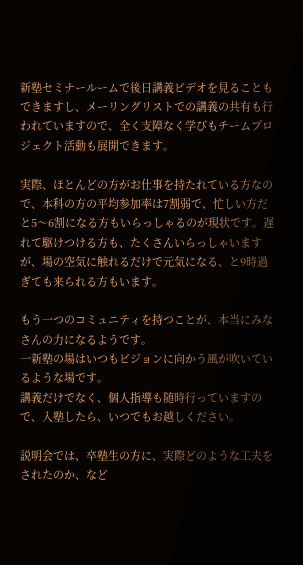新塾セミナールームで後日講義ビデオを見ることもできますし、メーリングリストでの講義の共有も行われていますので、全く支障なく学びもチームプロジェクト活動も展開できます。

実際、ほとんどの方がお仕事を持たれている方なので、本科の方の平均参加率は7割弱で、忙しい方だと5〜6割になる方もいらっしゃるのが現状です。遅れて駆けつける方も、たくさんいらっしゃいますが、場の空気に触れるだけで元気になる、と9時過ぎても来られる方もいます。

もう一つのコミュニティを持つことが、本当にみなさんの力になるようです。
一新塾の場はいつもビジョンに向かう風が吹いているような場です。
講義だけでなく、個人指導も随時行っていますので、入塾したら、いつでもお越しください。

説明会では、卒塾生の方に、実際どのような工夫をされたのか、など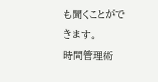も聞くことができます。
時間管理術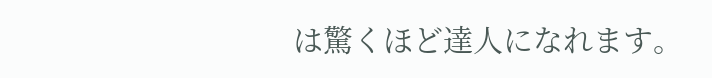は驚くほど達人になれます。